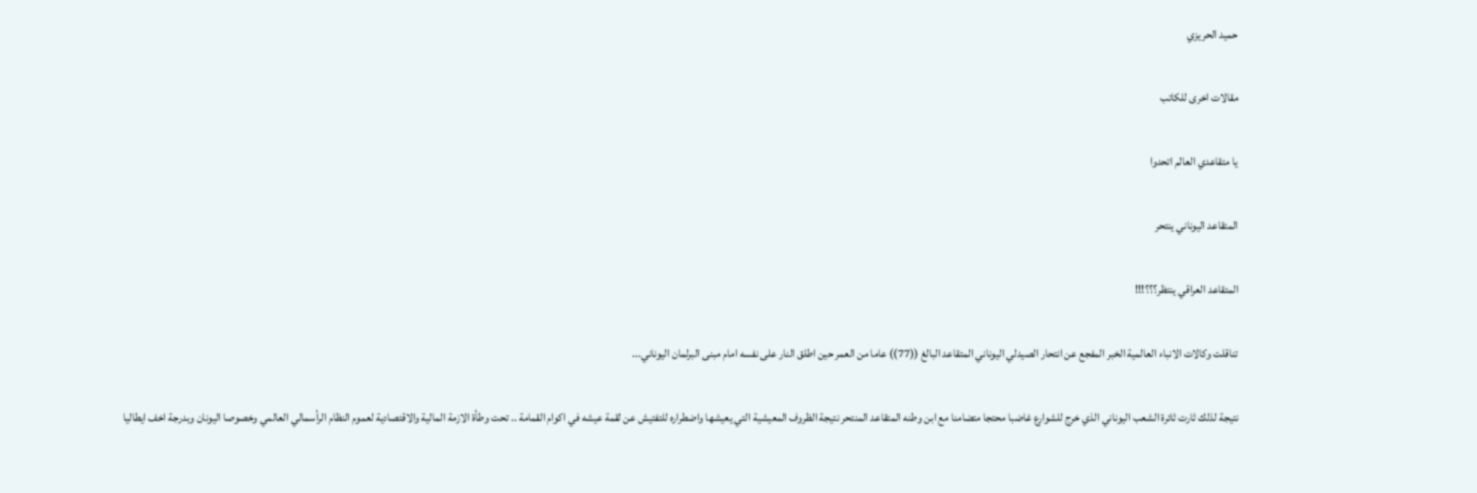حميد الحريزي

مقالات اخرى للكاتب

يا متقاعدي العالم اتحدوا

المتقاعد اليوناني ينتحر

المتقاعد العراقي ينتظر؟؟؟!!!

تناقلت وكالات الانباء العالمية الخبر المفجع عن انتحار الصيدلي اليوناني المتقاعد البالغ ((77)) عاما من العمر حين اطلق النار على نفسه امام مبنى البرلمان اليوناني...

نتيجة لذلك ثارت ثائرة الشعب اليوناني الذي خرج للشوارع غاضبا محتجا متضامنا مع ابن وطنه المتقاعد المنتحر نتيجة الظروف المعيشية التي يعيشها واضطراره للتفتيش عن لقمة عيشه في اكوام القمامة .. تحت وطأة الازمة المالية والاقتصادية لعموم النظام الرأسمالي العالمي وخصوصا اليونان وبدرجة اخف ايطاليا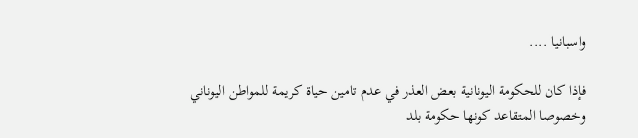واسبانيا ....

فإذا كان للحكومة اليونانية بعض العذر في عدم تامين حياة كريمة للمواطن اليوناني وخصوصا المتقاعد كونها حكومة بلد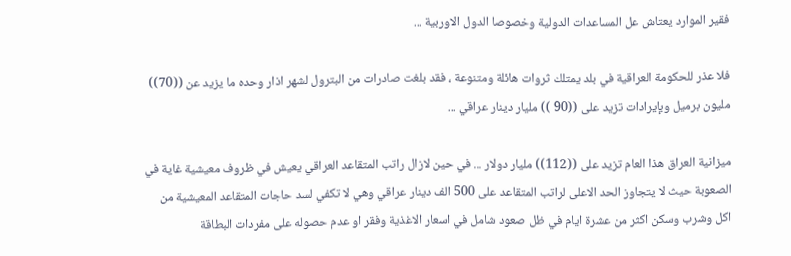فقير الموارد يعتاش عل المساعدات الدولية وخصوصا الدول الاوربية ...

فلا عذر للحكومة العراقية في بلد يمتلك ثروات هائلة ومتنوعة ، فقد بلغت صادرات من البترول لشهر اذار وحده ما يزيد عن ((70)) مليون برميل وبإيرادات تزيد على ((90 )) مليار دينار عراقي ...

ميزانية العراق هذا العام تزيد على ((112)) مليار دولار ... في حين لازال راتب المتقاعد العراقي يعيش في ظروف معيشية غاية في الصعوبة حيث لا يتجاوز الحد الاعلى لراتب المتقاعد على 500 الف دينار عراقي وهي لا تكفي لسد حاجات المتقاعد المعيشية من اكل وشرب وسكن اكثر من عشرة ايام في ظل صعود شامل في اسعار الاغذية وفقر او عدم حصوله على مفردات البطاقة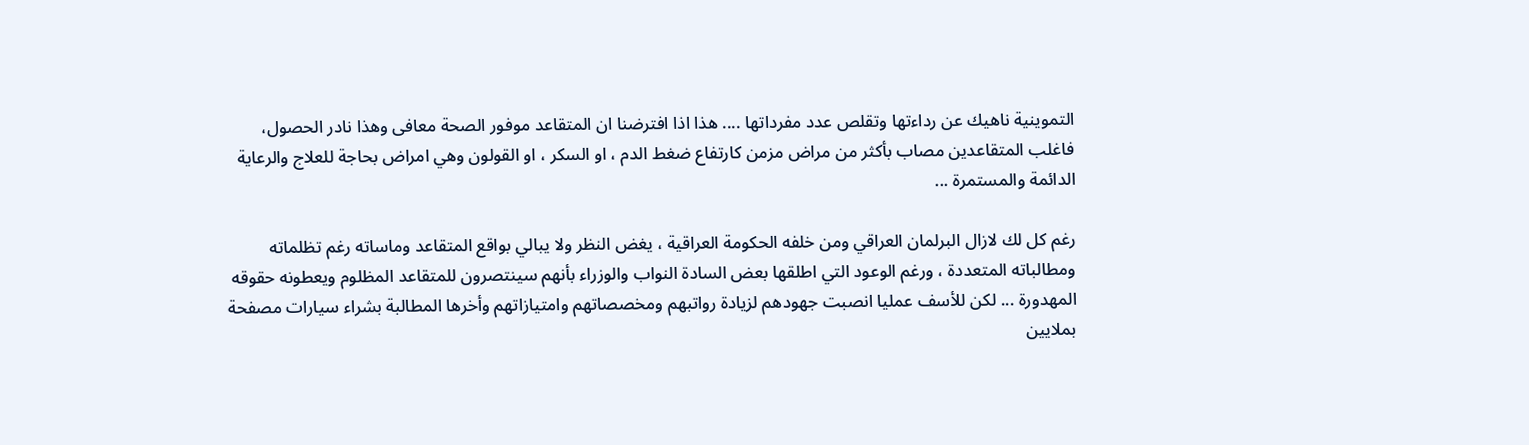التموينية ناهيك عن رداءتها وتقلص عدد مفرداتها .... هذا اذا افترضنا ان المتقاعد موفور الصحة معافى وهذا نادر الحصول، فاغلب المتقاعدين مصاب بأكثر من مراض مزمن كارتفاع ضغط الدم ، او السكر ، او القولون وهي امراض بحاجة للعلاج والرعاية الدائمة والمستمرة ...

رغم كل لك لازال البرلمان العراقي ومن خلفه الحكومة العراقية ، يغض النظر ولا يبالي بواقع المتقاعد وماساته رغم تظلماته ومطالباته المتعددة ، ورغم الوعود التي اطلقها بعض السادة النواب والوزراء بأنهم سينتصرون للمتقاعد المظلوم ويعطونه حقوقه المهدورة ... لكن للأسف عمليا انصبت جهودهم لزيادة رواتبهم ومخصصاتهم وامتيازاتهم وأخرها المطالبة بشراء سيارات مصفحة بملايين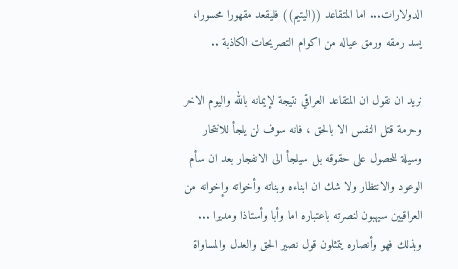الدولارات... اما المتقاعد ((اليتيم)) فليقعد مقهورا محسورا، يسد رمقه ورمق عياله من اكوام التصريحات الكاذبة ..

نريد ان نقول ان المتقاعد العراقي نتيجة لإيمانه بالله واليوم الاخر وحرمة قتل النفس الا بالحق ، فانه سوف لن يلجأ للانتحار وسيلة للحصول على حقوقه بل سيلجأ الى الانفجار بعد ان سأم الوعود والانتظار ولا شك ان ابناءه وبناته وأخواته وإخوانه من العراقيين سيهبون لنصرته باعتباره اما وأبا وأستاذا ومديرا ... وبذلك فهو وأنصاره يتمثلون قول نصير الحق والعدل والمساواة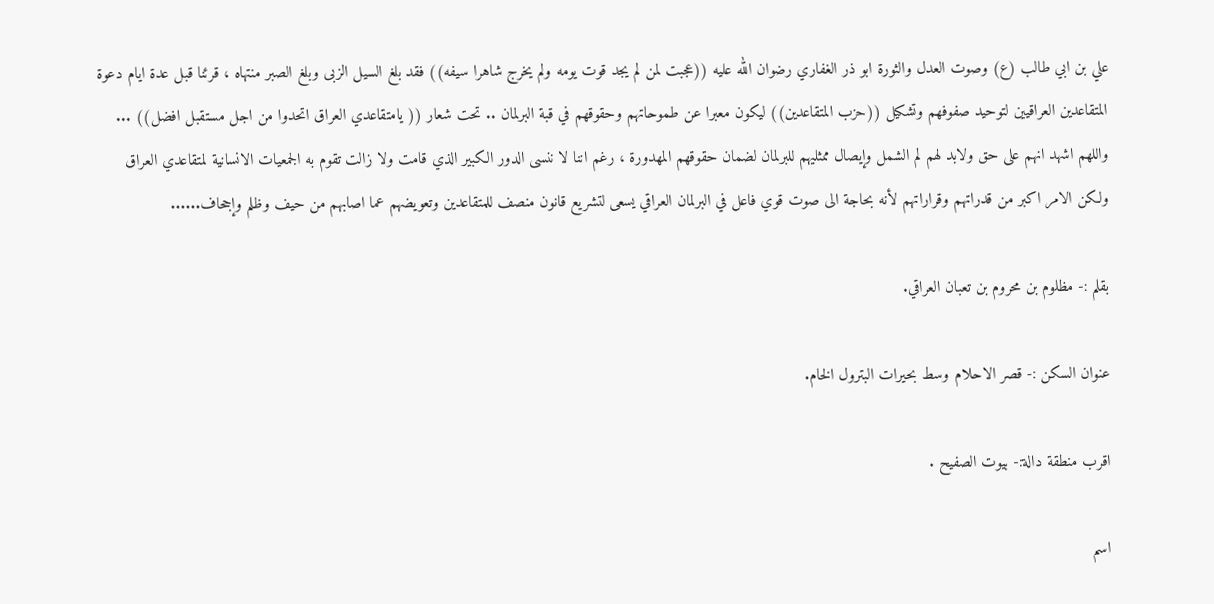علي بن ابي طالب (ع) وصوت العدل والثورة ابو ذر الغفاري رضوان الله عليه ((عجبت لمن لم يجد قوت يومه ولم يخرج شاهرا سيفه)) فقد بلغ السيل الزبى وبلغ الصبر منتهاه ، قرئنا قبل عدة ايام دعوة المتقاعدين العراقيين لتوحيد صفوفهم وتشكيل ((حزب المتقاعدين)) ليكون معبرا عن طموحاتهم وحقوقهم في قبة البرلمان .. تحت شعار (( يامتقاعدي العراق اتحدوا من اجل مستقبل افضل)) ... واللهم اشهد انهم على حق ولابد لهم لم الشمل وإيصال ممثليهم للبرلمان لضمان حقوقهم المهدورة ، رغم اننا لا ننسى الدور الكبير الذي قامت ولا زالت تقوم به الجمعيات الانسانية لمتقاعدي العراق ولكن الامر اكبر من قدراتهم وقراراتهم لأنه بحاجة الى صوت قوي فاعل في البرلمان العراقي يسعى لتشريع قانون منصف للمتقاعدين وتعويضهم عما اصابهم من حيف وظلم وإجحاف......

بقلم :- مظلوم بن محروم بن تعبان العراقي.

عنوان السكن :- قصر الاحلام وسط بحيرات البترول الخام.

اقرب منطقة دالة:- بيوت الصفيح .

اسم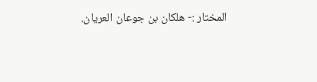المختار :- هلكان بن جوعان العريان.